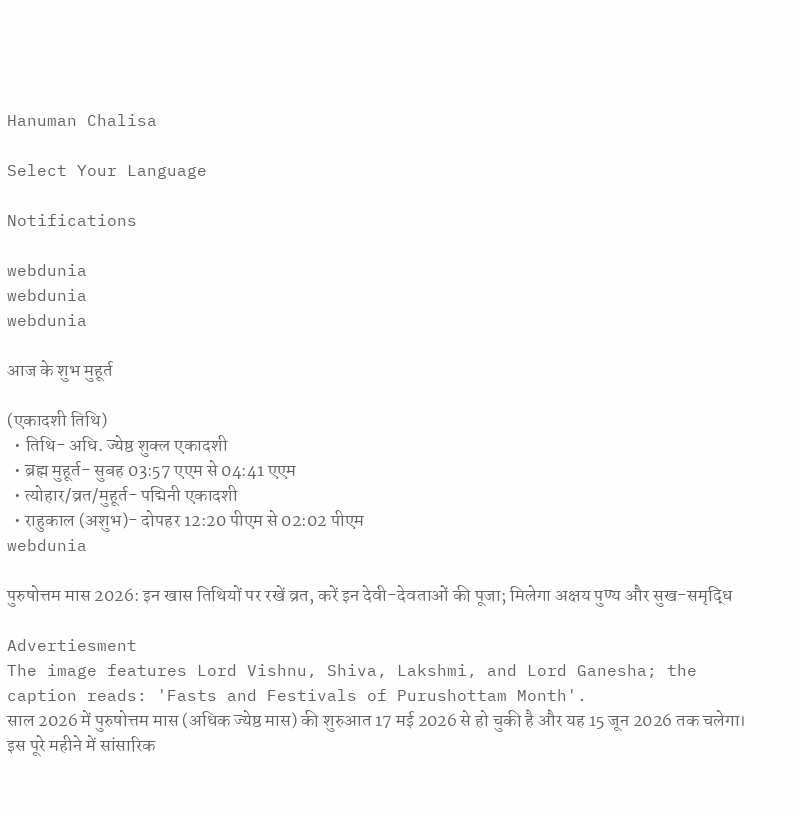Hanuman Chalisa

Select Your Language

Notifications

webdunia
webdunia
webdunia

आज के शुभ मुहूर्त

(एकादशी तिथि)
  • तिथि- अधि. ज्येष्ठ शुक्ल एकादशी
  • ब्रह्म मुहूर्त- सुबह 03:57 एएम से 04:41 एएम
  • त्योहार/व्रत/मुहूर्त- पद्मिनी एकादशी
  • राहुकाल (अशुभ)- दोपहर 12:20 पीएम से 02:02 पीएम
webdunia

पुरुषोत्तम मास 2026: इन खास तिथियों पर रखें व्रत, करें इन देवी-देवताओं की पूजा; मिलेगा अक्षय पुण्य और सुख-समृद्धि

Advertiesment
The image features Lord Vishnu, Shiva, Lakshmi, and Lord Ganesha; the caption reads: 'Fasts and Festivals of Purushottam Month'.
साल 2026 में पुरुषोत्तम मास (अधिक ज्येष्ठ मास) की शुरुआत 17 मई 2026 से हो चुकी है और यह 15 जून 2026 तक चलेगा। इस पूरे महीने में सांसारिक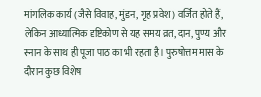मांगलिक कार्य (जैसे विवाह, मुंडन, गृह प्रवेश) वर्जित होते हैं, लेकिन आध्यात्मिक दृष्टिकोण से यह समय व्रत, दान, पुण्य और स्नान के साथ ही पूजा पाठ का भी रहता है। पुरुषोत्तम मास के दौरान कुछ विशेष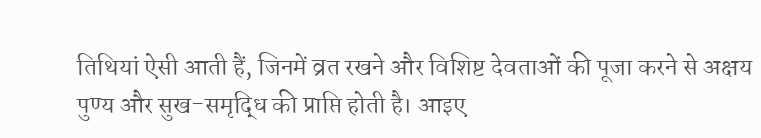तिथियां ऐसी आती हैं, जिनमें व्रत रखने और विशिष्ट देवताओं की पूजा करने से अक्षय पुण्य और सुख-समृद्धि की प्राप्ति होती है। आइए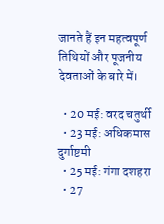जानते हैं इन महत्वपूर्ण तिथियों और पूजनीय देवताओं के बारे में।

  • 20 मई: वरद चतुर्थी
  • 23 मई: अधिकमास दुर्गाष्टमी
  • 25 मई: गंगा दशहरा
  • 27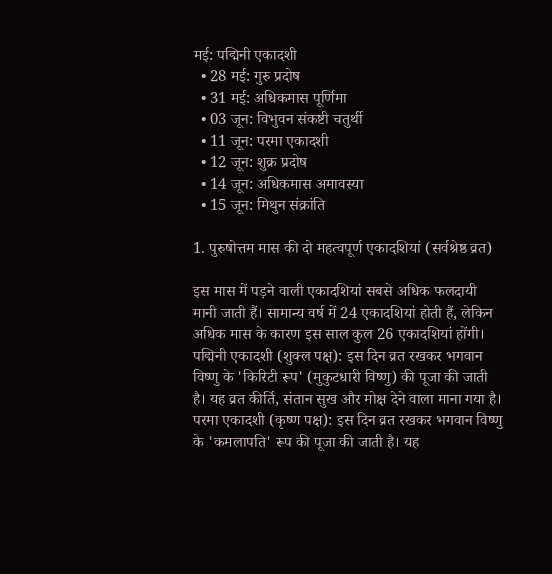मई: पद्मिनी एकादशी
  • 28 मई: गुरु प्रदोष
  • 31 मई: अधिकमास पूर्णिमा
  • 03 जून: विभुवन संकष्टी चतुर्थी
  • 11 जून: परमा एकादशी
  • 12 जून: शुक्र प्रदोष
  • 14 जून: अधिकमास अमावस्या
  • 15 जून: मिथुन संक्रांति

1. पुरुषोत्तम मास की दो महत्वपूर्ण एकादशियां (सर्वश्रेष्ठ व्रत)

इस मास में पड़ने वाली एकादशियां सबसे अधिक फलदायी मानी जाती हैं। सामान्य वर्ष में 24 एकादशियां होती हैं, लेकिन अधिक मास के कारण इस साल कुल 26 एकादशियां होंगी।
पद्मिनी एकादशी (शुक्ल पक्ष): इस दिन व्रत रखकर भगवान विष्णु के 'किरिटी रूप' (मुकुटधारी विष्णु) की पूजा की जाती है। यह व्रत कीर्ति, संतान सुख और मोक्ष देने वाला माना गया है।
परमा एकादशी (कृष्ण पक्ष): इस दिन व्रत रखकर भगवान विष्णु के 'कमलापति' रूप की पूजा की जाती है। यह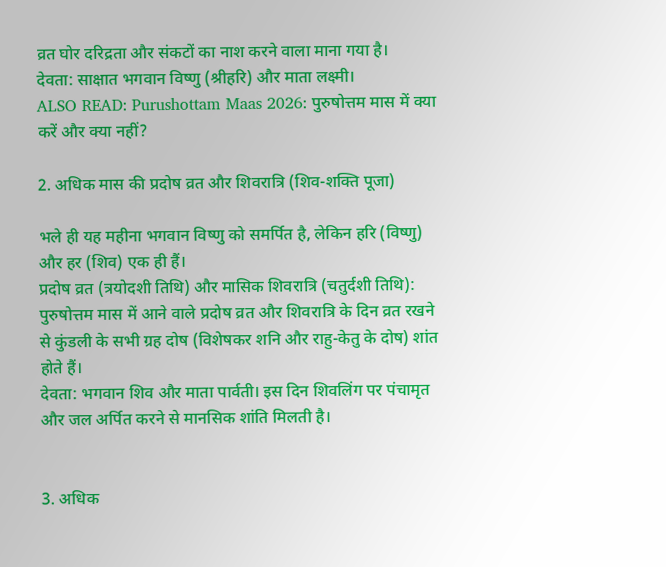व्रत घोर दरिद्रता और संकटों का नाश करने वाला माना गया है।
देवता: साक्षात भगवान विष्णु (श्रीहरि) और माता लक्ष्मी।
ALSO READ: Purushottam Maas 2026: पुरुषोत्तम मास में क्या करें और क्या नहीं?

2. अधिक मास की प्रदोष व्रत और शिवरात्रि (शिव-शक्ति पूजा)

भले ही यह महीना भगवान विष्णु को समर्पित है, लेकिन हरि (विष्णु) और हर (शिव) एक ही हैं।
प्रदोष व्रत (त्रयोदशी तिथि) और मासिक शिवरात्रि (चतुर्दशी तिथि): पुरुषोत्तम मास में आने वाले प्रदोष व्रत और शिवरात्रि के दिन व्रत रखने से कुंडली के सभी ग्रह दोष (विशेषकर शनि और राहु-केतु के दोष) शांत होते हैं।
देवता: भगवान शिव और माता पार्वती। इस दिन शिवलिंग पर पंचामृत और जल अर्पित करने से मानसिक शांति मिलती है।


3. अधिक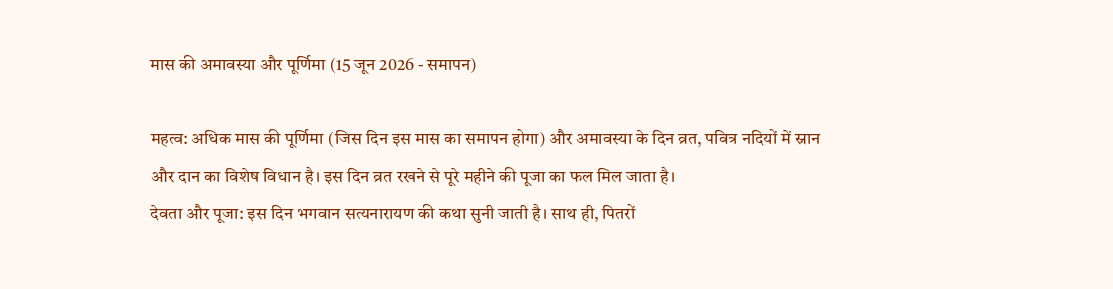मास की अमावस्या और पूर्णिमा (15 जून 2026 - समापन)

महत्व: अधिक मास की पूर्णिमा (जिस दिन इस मास का समापन होगा) और अमावस्या के दिन व्रत, पवित्र नदियों में स्नान और दान का विशेष विधान है। इस दिन व्रत रखने से पूरे महीने की पूजा का फल मिल जाता है।
देवता और पूजा: इस दिन भगवान सत्यनारायण की कथा सुनी जाती है। साथ ही, पितरों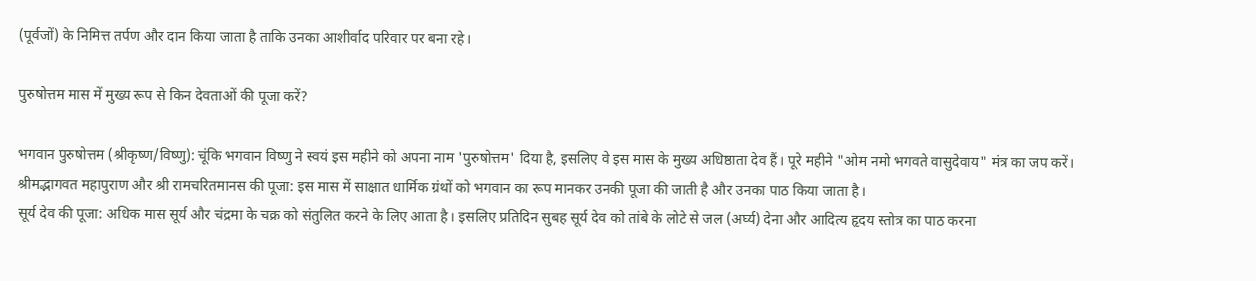(पूर्वजों) के निमित्त तर्पण और दान किया जाता है ताकि उनका आशीर्वाद परिवार पर बना रहे।

पुरुषोत्तम मास में मुख्य रूप से किन देवताओं की पूजा करें?

भगवान पुरुषोत्तम (श्रीकृष्ण/विष्णु): चूंकि भगवान विष्णु ने स्वयं इस महीने को अपना नाम 'पुरुषोत्तम' दिया है, इसलिए वे इस मास के मुख्य अधिष्ठाता देव हैं। पूरे महीने "ओम नमो भगवते वासुदेवाय" मंत्र का जप करें।
श्रीमद्भागवत महापुराण और श्री रामचरितमानस की पूजा: इस मास में साक्षात धार्मिक ग्रंथों को भगवान का रूप मानकर उनकी पूजा की जाती है और उनका पाठ किया जाता है।
सूर्य देव की पूजा: अधिक मास सूर्य और चंद्रमा के चक्र को संतुलित करने के लिए आता है। इसलिए प्रतिदिन सुबह सूर्य देव को तांबे के लोटे से जल (अर्घ्य) देना और आदित्य हृदय स्तोत्र का पाठ करना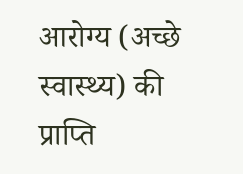आरोग्य (अच्छे स्वास्थ्य) की प्राप्ति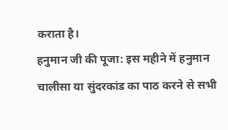कराता है।
हनुमान जी की पूजा: इस महीने में हनुमान चालीसा या सुंदरकांड का पाठ करने से सभी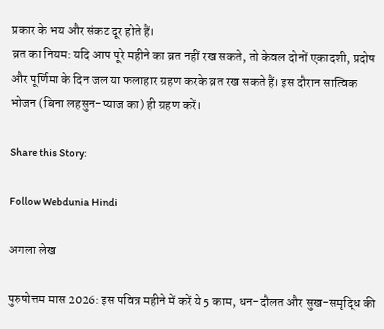प्रकार के भय और संकट दूर होते हैं।
व्रत का नियम: यदि आप पूरे महीने का व्रत नहीं रख सकते, तो केवल दोनों एकादशी, प्रदोष और पूर्णिमा के दिन जल या फलाहार ग्रहण करके व्रत रख सकते हैं। इस दौरान सात्विक भोजन (बिना लहसुन-प्याज का) ही ग्रहण करें।

Share this Story:

Follow Webdunia Hindi

अगला लेख

पुरुषोत्तम मास 2026: इस पवित्र महीने में करें ये 5 काम, धन-दौलत और सुख-समृद्धि की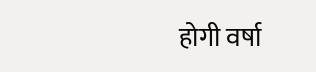होगी वर्षा